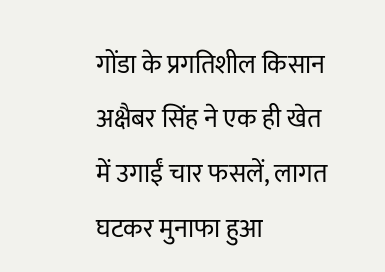गोंडा के प्रगतिशील किसान अक्षैबर सिंह ने एक ही खेत में उगाईं चार फसलें, लागत घटकर मुनाफा हुआ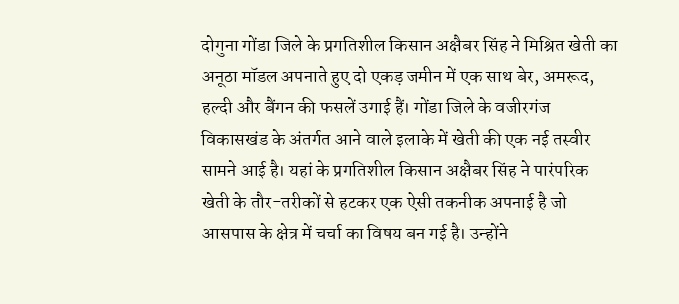दोगुना गोंडा जिले के प्रगतिशील किसान अक्षैबर सिंह ने मिश्रित खेती का अनूठा मॉडल अपनाते हुए दो एकड़ जमीन में एक साथ बेर, अमरूद, हल्दी और बैंगन की फसलें उगाई हैं। गोंडा जिले के वजीरगंज विकासखंड के अंतर्गत आने वाले इलाके में खेती की एक नई तस्वीर सामने आई है। यहां के प्रगतिशील किसान अक्षैबर सिंह ने पारंपरिक खेती के तौर-तरीकों से हटकर एक ऐसी तकनीक अपनाई है जो आसपास के क्षेत्र में चर्चा का विषय बन गई है। उन्होंने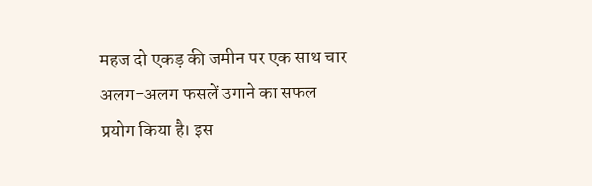महज दो एकड़ की जमीन पर एक साथ चार अलग-अलग फसलें उगाने का सफल प्रयोग किया है। इस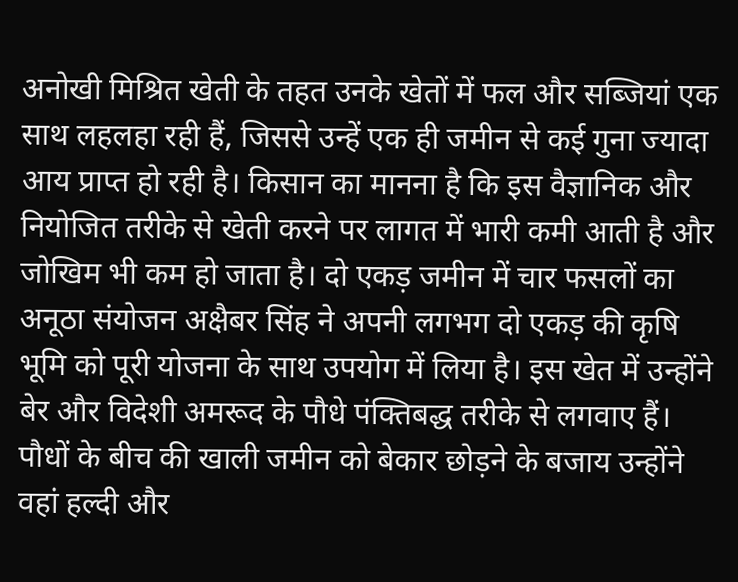अनोखी मिश्रित खेती के तहत उनके खेतों में फल और सब्जियां एक साथ लहलहा रही हैं, जिससे उन्हें एक ही जमीन से कई गुना ज्यादा आय प्राप्त हो रही है। किसान का मानना है कि इस वैज्ञानिक और नियोजित तरीके से खेती करने पर लागत में भारी कमी आती है और जोखिम भी कम हो जाता है। दो एकड़ जमीन में चार फसलों का अनूठा संयोजन अक्षैबर सिंह ने अपनी लगभग दो एकड़ की कृषि भूमि को पूरी योजना के साथ उपयोग में लिया है। इस खेत में उन्होंने बेर और विदेशी अमरूद के पौधे पंक्तिबद्ध तरीके से लगवाए हैं। पौधों के बीच की खाली जमीन को बेकार छोड़ने के बजाय उन्होंने वहां हल्दी और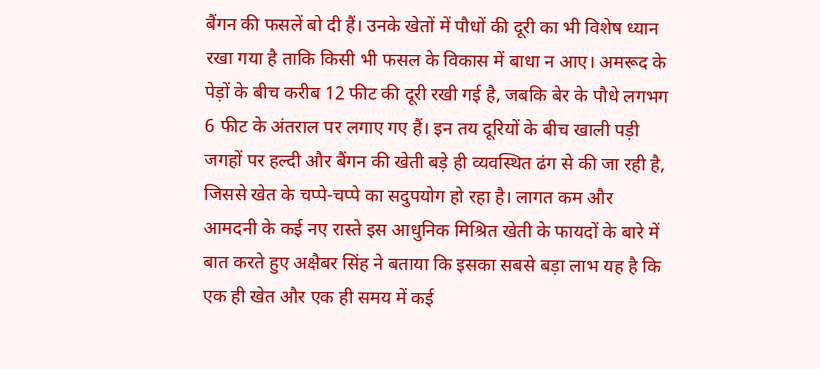बैंगन की फसलें बो दी हैं। उनके खेतों में पौधों की दूरी का भी विशेष ध्यान रखा गया है ताकि किसी भी फसल के विकास में बाधा न आए। अमरूद के पेड़ों के बीच करीब 12 फीट की दूरी रखी गई है, जबकि बेर के पौधे लगभग 6 फीट के अंतराल पर लगाए गए हैं। इन तय दूरियों के बीच खाली पड़ी जगहों पर हल्दी और बैंगन की खेती बड़े ही व्यवस्थित ढंग से की जा रही है, जिससे खेत के चप्पे-चप्पे का सदुपयोग हो रहा है। लागत कम और आमदनी के कई नए रास्ते इस आधुनिक मिश्रित खेती के फायदों के बारे में बात करते हुए अक्षैबर सिंह ने बताया कि इसका सबसे बड़ा लाभ यह है कि एक ही खेत और एक ही समय में कई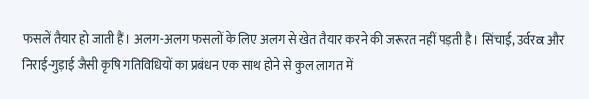फसलें तैयार हो जाती हैं। अलग-अलग फसलों के लिए अलग से खेत तैयार करने की जरूरत नहीं पड़ती है। सिंचाई, उर्वरਕ और निराई-गुड़ाई जैसी कृषि गतिविधियों का प्रबंधन एक साथ होने से कुल लागत में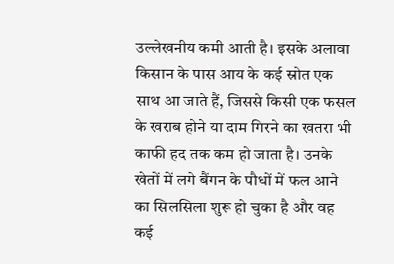उल्लेखनीय कमी आती है। इसके अलावा किसान के पास आय के कई स्रोत एक साथ आ जाते हैं, जिससे किसी एक फसल के खराब होने या दाम गिरने का खतरा भी काफी हद तक कम हो जाता है। उनके खेतों में लगे बैंगन के पौधों में फल आने का सिलसिला शुरू हो चुका है और वह कई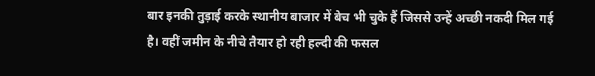बार इनकी तुड़ाई करके स्थानीय बाजार में बेच भी चुके हैं जिससे उन्हें अच्छी नकदी मिल गई है। वहीं जमीन के नीचे तैयार हो रही हल्दी की फसल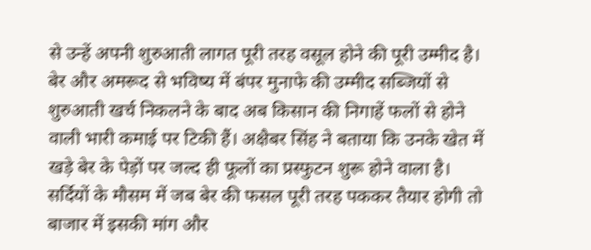से उन्हें अपनी शुरुआती लागत पूरी तरह वसूल होने की पूरी उम्मीद है। बेर और अमरूद से भविष्य में बंपर मुनाफे की उम्मीद सब्जियों से शुरुआती खर्च निकलने के बाद अब किसान की निगाहें फलों से होने वाली भारी कमाई पर टिकी हैं। अक्षैबर सिंह ने बताया कि उनके खेत में खड़े बेर के पेड़ों पर जल्द ही फूलों का प्रस्फुटन शुरू होने वाला है। सर्दियों के मौसम में जब बेर की फसल पूरी तरह पककर तैयार होगी तो बाजार में इसकी मांग और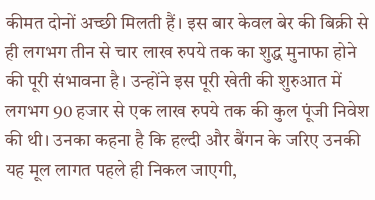कीमत दोनों अच्छी मिलती हैं। इस बार केवल बेर की बिक्री से ही लगभग तीन से चार लाख रुपये तक का शुद्ध मुनाफा होने की पूरी संभावना है। उन्होंने इस पूरी खेती की शुरुआत में लगभग 90 हजार से एक लाख रुपये तक की कुल पूंजी निवेश की थी। उनका कहना है कि हल्दी और बैंगन के जरिए उनकी यह मूल लागत पहले ही निकल जाएगी,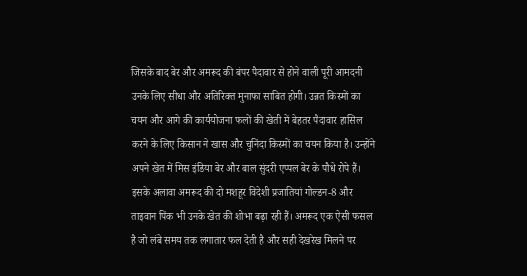जिसके बाद बेर और अमरूद की बंपर पैदावार से होने वाली पूरी आमदनी उनके लिए सीधा और अतिरिक्त मुनाफा साबित होगी। उन्नत किस्मों का चयन और आगे की कार्ययोजना फलों की खेती में बेहतर पैदावार हासिल करने के लिए किसान ने खास और चुनिंदा किस्मों का चयन किया है। उन्होंने अपने खेत में मिस इंडिया बेर और बाल सुंदरी एप्पल बेर के पौधे रोपे हैं। इसके अलावा अमरूद की दो मशहूर विदेशी प्रजातियां गोल्डन-8 और ताइवान पिंक भी उनके खेत की शोभा बढ़ा रही हैं। अमरूद एक ऐसी फसल है जो लंबे समय तक लगातार फल देती है और सही देखरेख मिलने पर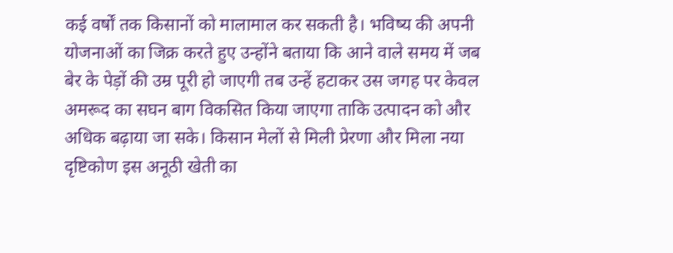कई वर्षों तक किसानों को मालामाल कर सकती है। भविष्य की अपनी योजनाओं का जिक्र करते हुए उन्होंने बताया कि आने वाले समय में जब बेर के पेड़ों की उम्र पूरी हो जाएगी तब उन्हें हटाकर उस जगह पर केवल अमरूद का सघन बाग विकसित किया जाएगा ताकि उत्पादन को और अधिक बढ़ाया जा सके। किसान मेलों से मिली प्रेरणा और मिला नया दृष्टिकोण इस अनूठी खेती का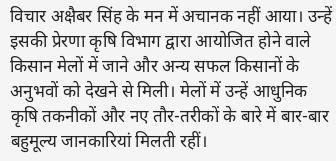विचार अक्षैबर सिंह के मन में अचानक नहीं आया। उन्हें इसकी प्रेरणा कृषि विभाग द्वारा आयोजित होने वाले किसान मेलों में जाने और अन्य सफल किसानों के अनुभवों को देखने से मिली। मेलों में उन्हें आधुनिक कृषि तकनीकों और नए तौर-तरीकों के बारे में बार-बार बहुमूल्य जानकारियां मिलती रहीं।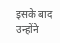इसके बाद उन्होंने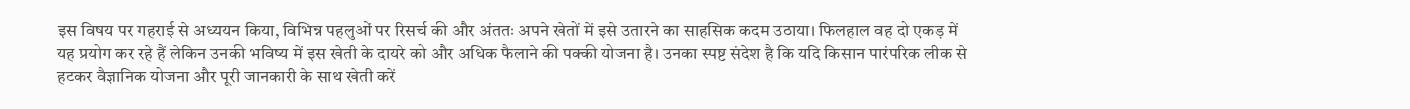इस विषय पर गहराई से अध्ययन किया, विभिन्न पहलुओं पर रिसर्च की और अंततः अपने खेतों में इसे उतारने का साहसिक कदम उठाया। फिलहाल वह दो एकड़ में यह प्रयोग कर रहे हैं लेकिन उनकी भविष्य में इस खेती के दायरे को और अधिक फैलाने की पक्की योजना है। उनका स्पष्ट संदेश है कि यदि किसान पारंपरिक लीक से हटकर वैज्ञानिक योजना और पूरी जानकारी के साथ खेती करें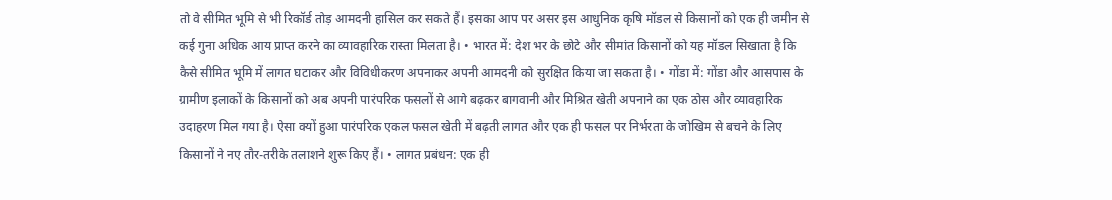तो वे सीमित भूमि से भी रिकॉर्ड तोड़ आमदनी हासिल कर सकते हैं। इसका आप पर असर इस आधुनिक कृषि मॉडल से किसानों को एक ही जमीन से कई गुना अधिक आय प्राप्त करने का व्यावहारिक रास्ता मिलता है। • भारत में: देश भर के छोटे और सीमांत किसानों को यह मॉडल सिखाता है कि कैसे सीमित भूमि में लागत घटाकर और विविधीकरण अपनाकर अपनी आमदनी को सुरक्षित किया जा सकता है। • गोंडा में: गोंडा और आसपास के ग्रामीण इलाकों के किसानों को अब अपनी पारंपरिक फसलों से आगे बढ़कर बागवानी और मिश्रित खेती अपनाने का एक ठोस और व्यावहारिक उदाहरण मिल गया है। ऐसा क्यों हुआ पारंपरिक एकल फसल खेती में बढ़ती लागत और एक ही फसल पर निर्भरता के जोखिम से बचने के लिए किसानों ने नए तौर-तरीके तलाशने शुरू किए हैं। • लागत प्रबंधन: एक ही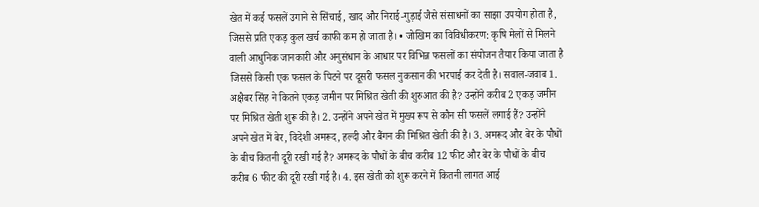खेत में कई फसलें उगाने से सिंचाई, खाद और निराई-गुड़ाई जैसे संसाधनों का साझा उपयोग होता है, जिससे प्रति एकड़ कुल खर्च काफी कम हो जाता है। • जोखिम का विविधीकरण: कृषि मेलों से मिलने वाली आधुनिक जानकारी और अनुसंधान के आधार पर विभिन्न फसलों का संयोजन तैयार किया जाता है जिससे किसी एक फसल के पिटने पर दूसरी फसल नुकसान की भरपाई कर देती है। सवाल-जवाब 1. अक्षैबर सिंह ने कितने एकड़ जमीन पर मिश्रित खेती की शुरुआत की है? उन्होंने करीब 2 एकड़ जमीन पर मिश्रित खेती शुरू की है। 2. उन्होंने अपने खेत में मुख्य रूप से कौन सी फसलें लगाई हैं? उन्होंने अपने खेत में बेर, विदेशी अमरूद, हल्दी और बैंगन की मिश्रित खेती की है। 3. अमरूद और बेर के पौधों के बीच कितनी दूरी रखी गई है? अमरूद के पौधों के बीच करीब 12 फीट और बेर के पौधों के बीच करीब 6 फीट की दूरी रखी गई है। 4. इस खेती को शुरू करने में कितनी लागत आई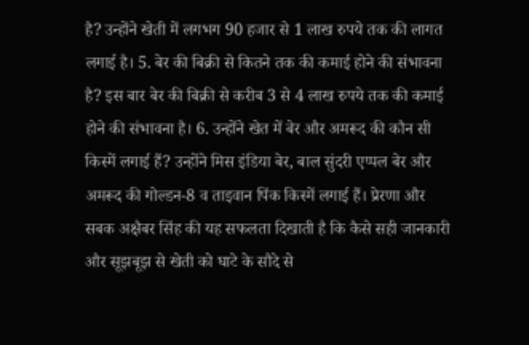है? उन्होंने खेती में लगभग 90 हजार से 1 लाख रुपये तक की लागत लगाई है। 5. बेर की बिक्री से कितने तक की कमाई होने की संभावना है? इस बार बेर की बिक्री से करीब 3 से 4 लाख रुपये तक की कमाई होने की संभावना है। 6. उन्होंने खेत में बेर और अमरूद की कौन सी किस्में लगाई हैं? उन्होंने मिस इंडिया बेर, बाल सुंदरी एप्पल बेर और अमरूद की गोल्डन-8 व ताइवान पिंक किस्में लगाई हैं। प्रेरणा और सबक अक्षैबर सिंह की यह सफलता दिखाती है कि कैसे सही जानकारी और सूझबूझ से खेती को घाटे के सौदे से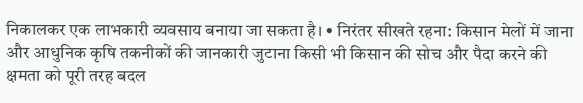निकालकर एक लाभकारी व्यवसाय बनाया जा सकता है। • निरंतर सीखते रहना: किसान मेलों में जाना और आधुनिक कृषि तकनीकों की जानकारी जुटाना किसी भी किसान की सोच और पैदा करने की क्षमता को पूरी तरह बदल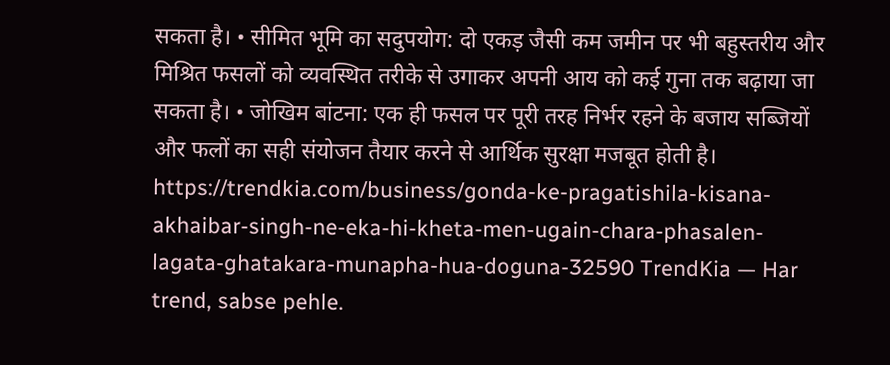सकता है। • सीमित भूमि का सदुपयोग: दो एकड़ जैसी कम जमीन पर भी बहुस्तरीय और मिश्रित फसलों को व्यवस्थित तरीके से उगाकर अपनी आय को कई गुना तक बढ़ाया जा सकता है। • जोखिम बांटना: एक ही फसल पर पूरी तरह निर्भर रहने के बजाय सब्जियों और फलों का सही संयोजन तैयार करने से आर्थिक सुरक्षा मजबूत होती है। https://trendkia.com/business/gonda-ke-pragatishila-kisana-akhaibar-singh-ne-eka-hi-kheta-men-ugain-chara-phasalen-lagata-ghatakara-munapha-hua-doguna-32590 TrendKia — Har trend, sabse pehle.